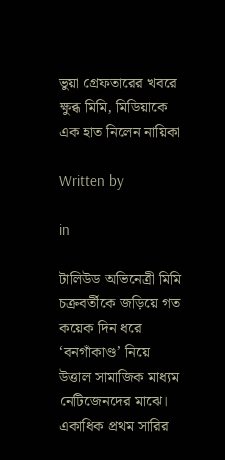ভুয়া গ্রেফতারের খবরে ক্ষুব্ধ মিমি, মিডিয়াকে এক হাত নিলেন নায়িকা

Written by

in

টালিউড অভিনেত্রী মিমি চক্রবর্তীকে জড়িয়ে গত কয়েক দিন ধরে ‘বনগাঁকাণ্ড’ নিয়ে উত্তাল সামাজিক মাধ্যম নেটিজেনদের মাঝে। একাধিক প্রথম সারির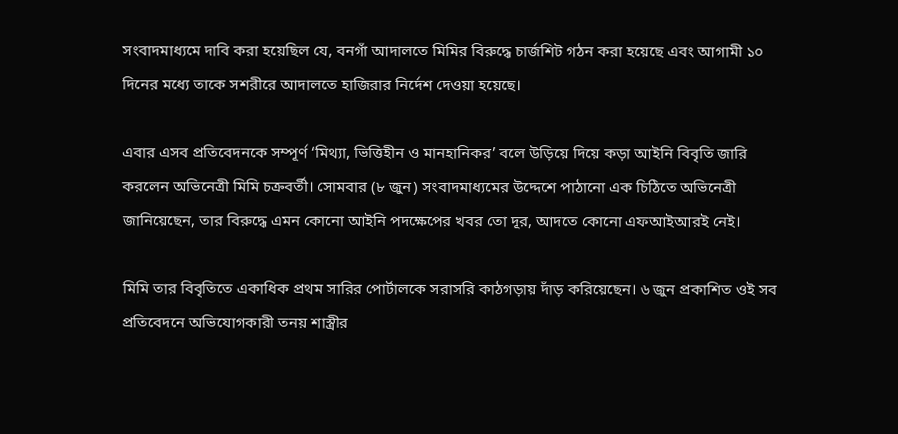সংবাদমাধ্যমে দাবি করা হয়েছিল যে, বনগাঁ আদালতে মিমির বিরুদ্ধে চার্জশিট গঠন করা হয়েছে এবং আগামী ১০ দিনের মধ্যে তাকে সশরীরে আদালতে হাজিরার নির্দেশ দেওয়া হয়েছে।

এবার এসব প্রতিবেদনকে সম্পূর্ণ ‘মিথ্যা, ভিত্তিহীন ও মানহানিকর’ বলে উড়িয়ে দিয়ে কড়া আইনি বিবৃতি জারি করলেন অভিনেত্রী মিমি চক্রবর্তী। সোমবার (৮ জুন) সংবাদমাধ্যমের উদ্দেশে পাঠানো এক চিঠিতে অভিনেত্রী জানিয়েছেন, তার বিরুদ্ধে এমন কোনো আইনি পদক্ষেপের খবর তো দূর, আদতে কোনো এফআইআরই নেই।

মিমি তার বিবৃতিতে একাধিক প্রথম সারির পোর্টালকে সরাসরি কাঠগড়ায় দাঁড় করিয়েছেন। ৬ জুন প্রকাশিত ওই সব প্রতিবেদনে অভিযোগকারী তনয় শাস্ত্রীর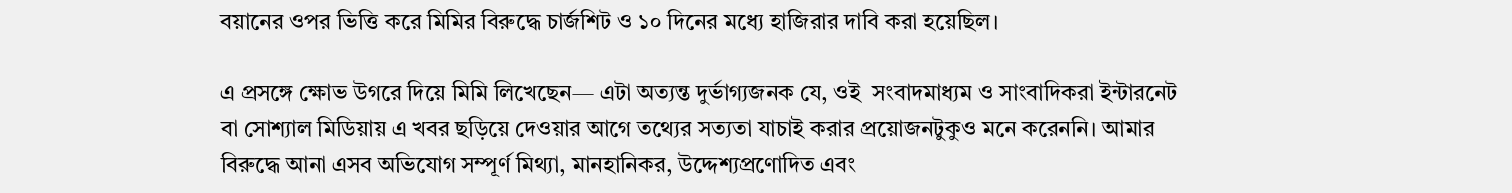বয়ানের ওপর ভিত্তি করে মিমির বিরুদ্ধে চার্জশিট ও ১০ দিনের মধ্যে হাজিরার দাবি করা হয়েছিল।

এ প্রসঙ্গে ক্ষোভ উগরে দিয়ে মিমি লিখেছেন— এটা অত্যন্ত দুর্ভাগ্যজনক যে, ওই  সংবাদমাধ্যম ও সাংবাদিকরা ইন্টারনেট বা সোশ্যাল মিডিয়ায় এ খবর ছড়িয়ে দেওয়ার আগে তথ্যের সত্যতা যাচাই করার প্রয়োজনটুকুও মনে করেননি। আমার বিরুদ্ধে আনা এসব অভিযোগ সম্পূর্ণ মিথ্যা, মানহানিকর, উদ্দেশ্যপ্রণোদিত এবং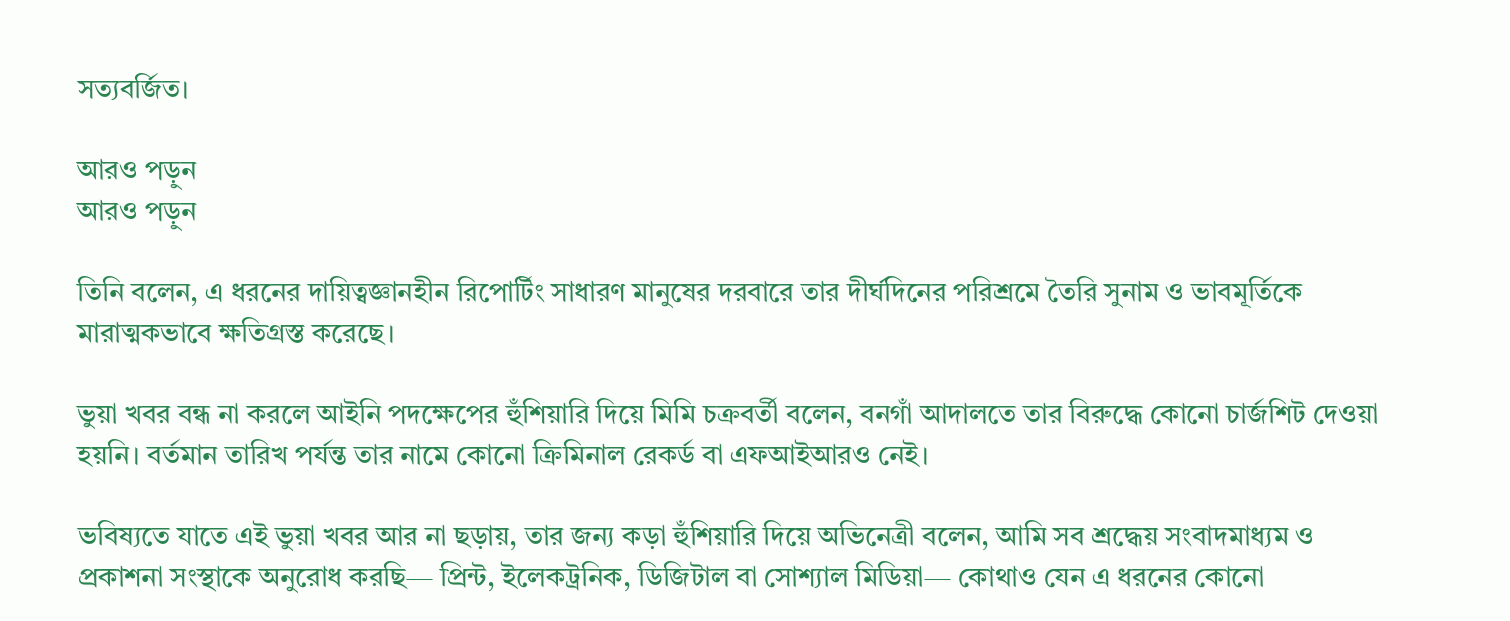সত্যবর্জিত।

আরও পড়ুন
আরও পড়ুন

তিনি বলেন, এ ধরনের দায়িত্বজ্ঞানহীন রিপোর্টিং সাধারণ মানুষের দরবারে তার দীর্ঘদিনের পরিশ্রমে তৈরি সুনাম ও ভাবমূর্তিকে মারাত্মকভাবে ক্ষতিগ্রস্ত করেছে।

ভুয়া খবর বন্ধ না করলে আইনি পদক্ষেপের হুঁশিয়ারি দিয়ে মিমি চক্রবর্তী বলেন, বনগাঁ আদালতে তার বিরুদ্ধে কোনো চার্জশিট দেওয়া হয়নি। বর্তমান তারিখ পর্যন্ত তার নামে কোনো ক্রিমিনাল রেকর্ড বা এফআইআরও নেই।

ভবিষ্যতে যাতে এই ভুয়া খবর আর না ছড়ায়, তার জন্য কড়া হুঁশিয়ারি দিয়ে অভিনেত্রী বলেন, আমি সব শ্রদ্ধেয় সংবাদমাধ্যম ও প্রকাশনা সংস্থাকে অনুরোধ করছি— প্রিন্ট, ইলেকট্রনিক, ডিজিটাল বা সোশ্যাল মিডিয়া— কোথাও যেন এ ধরনের কোনো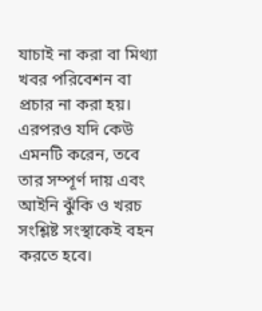যাচাই না করা বা মিথ্যা খবর পরিবেশন বা প্রচার না করা হয়। এরপরও যদি কেউ এমনটি করেন, তবে তার সম্পূর্ণ দায় এবং আইনি ঝুঁকি ও খরচ সংশ্লিষ্ট সংস্থাকেই বহন করতে হবে।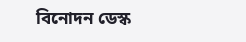বিনোদন ডেস্ক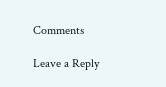Comments

Leave a Reply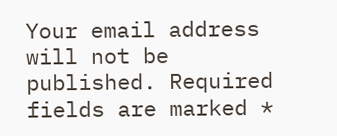Your email address will not be published. Required fields are marked *